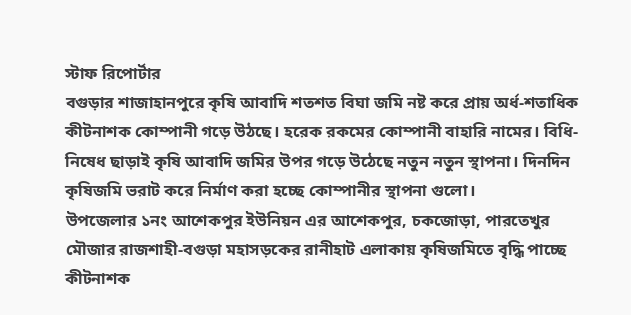স্টাফ রিপোর্টার
বগুড়ার শাজাহানপুরে কৃষি আবাদি শতশত বিঘা জমি নষ্ট করে প্রায় অর্ধ-শতাধিক কীটনাশক কোম্পানী গড়ে উঠছে। হরেক রকমের কোম্পানী বাহারি নামের। বিধি-নিষেধ ছাড়াই কৃষি আবাদি জমির উপর গড়ে উঠেছে নতুন নতুন স্থাপনা। দিনদিন কৃষিজমি ভরাট করে নির্মাণ করা হচ্ছে কোম্পানীর স্থাপনা গুলো।
উপজেলার ১নং আশেকপুর ইউনিয়ন এর আশেকপুর, চকজোড়া, পারতেখুর মৌজার রাজশাহী-বগুড়া মহাসড়কের রানীহাট এলাকায় কৃষিজমিতে বৃদ্ধি পাচ্ছে কীটনাশক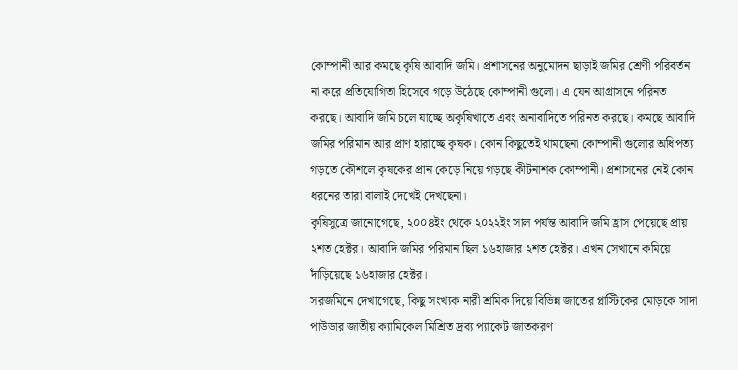কোম্পানী আর কমছে কৃষি আবাদি জমি। প্রশাসনের অনুমোদন ছাড়াই জমির শ্রেণী পরিবর্তন না করে প্রতিযোগিতা হিসেবে গড়ে উঠেছে কোম্পানী গুলো। এ যেন আগ্রাসনে পরিনত করছে। আবাদি জমি চলে যাচ্ছে অকৃষিখাতে এবং অনাবাদিতে পরিনত করছে। কমছে আবাদি জমির পরিমান আর প্রাণ হারাচ্ছে কৃষক। কোন কিছুতেই থামছেনা কোম্পানী গুলোর অধিপত্য গড়তে কৌশলে কৃষকের প্রান কেড়ে নিয়ে গড়ছে কীটনাশক কোম্পানী। প্রশাসনের নেই কোন ধরনের তারা বালাই দেখেই দেখছেনা।
কৃষিসুত্রে জানোগেছে, ২০০৪ইং থেকে ২০২২ইং সাল পর্যন্ত আবাদি জমি হ্রাস পেয়েছে প্রায় ২শত হেক্টর। আবাদি জমির পরিমান ছিল ১৬হাজার ২শত হেক্টর। এখন সেখানে কমিয়ে দাঁড়িয়েছে ১৬হাজার হেক্টর।
সরজমিনে দেখাগেছে, কিছু সংখ্যক নারী শ্রমিক দিয়ে বিভিন্ন জাতের প্লাস্টিকের মোড়কে সাদা পাউডার জাতীয় ক্যামিকেল মিশ্রিত দ্রব্য প্যাকেট জাতকরণ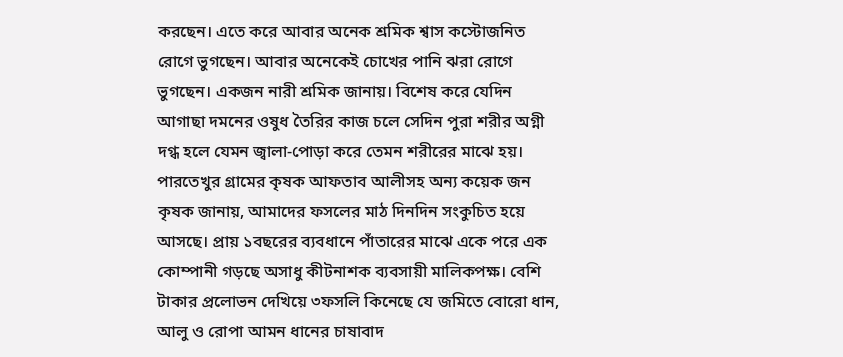করছেন। এতে করে আবার অনেক শ্রমিক শ্বাস কস্টোজনিত রোগে ভুগছেন। আবার অনেকেই চোখের পানি ঝরা রোগে ভুগছেন। একজন নারী শ্রমিক জানায়। বিশেষ করে যেদিন আগাছা দমনের ওষুধ তৈরির কাজ চলে সেদিন পুরা শরীর অগ্নী দগ্ধ হলে যেমন জ্বালা-পোড়া করে তেমন শরীরের মাঝে হয়।
পারতেখুর গ্রামের কৃষক আফতাব আলীসহ অন্য কয়েক জন কৃষক জানায়, আমাদের ফসলের মাঠ দিনদিন সংকুচিত হয়ে আসছে। প্রায় ১বছরের ব্যবধানে পাঁতারের মাঝে একে পরে এক কোম্পানী গড়ছে অসাধু কীটনাশক ব্যবসায়ী মালিকপক্ষ। বেশি টাকার প্রলোভন দেখিয়ে ৩ফসলি কিনেছে যে জমিতে বোরো ধান, আলু ও রোপা আমন ধানের চাষাবাদ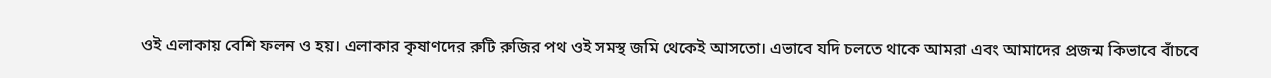ওই এলাকায় বেশি ফলন ও হয়। এলাকার কৃষাণদের রুটি রুজির পথ ওই সমস্থ জমি থেকেই আসতো। এভাবে যদি চলতে থাকে আমরা এবং আমাদের প্রজন্ম কিভাবে বাঁচবে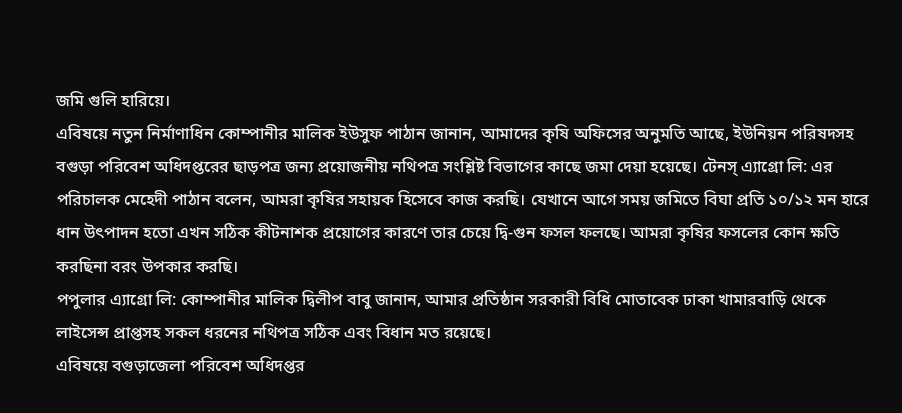জমি গুলি হারিয়ে।
এবিষয়ে নতুন নির্মাণাধিন কোম্পানীর মালিক ইউসুফ পাঠান জানান, আমাদের কৃষি অফিসের অনুমতি আছে, ইউনিয়ন পরিষদসহ বগুড়া পরিবেশ অধিদপ্তরের ছাড়পত্র জন্য প্রয়োজনীয় নথিপত্র সংশ্লিষ্ট বিভাগের কাছে জমা দেয়া হয়েছে। টেনস্ এ্যাগ্রো লি: এর পরিচালক মেহেদী পাঠান বলেন, আমরা কৃষির সহায়ক হিসেবে কাজ করছি। যেখানে আগে সময় জমিতে বিঘা প্রতি ১০/১২ মন হারে ধান উৎপাদন হতো এখন সঠিক কীটনাশক প্রয়োগের কারণে তার চেয়ে দ্বি-গুন ফসল ফলছে। আমরা কৃষির ফসলের কোন ক্ষতি করছিনা বরং উপকার করছি।
পপুলার এ্যাগ্রো লি: কোম্পানীর মালিক দ্বিলীপ বাবু জানান, আমার প্রতিষ্ঠান সরকারী বিধি মোতাবেক ঢাকা খামারবাড়ি থেকে লাইসেন্স প্রাপ্তসহ সকল ধরনের নথিপত্র সঠিক এবং বিধান মত রয়েছে।
এবিষয়ে বগুড়াজেলা পরিবেশ অধিদপ্তর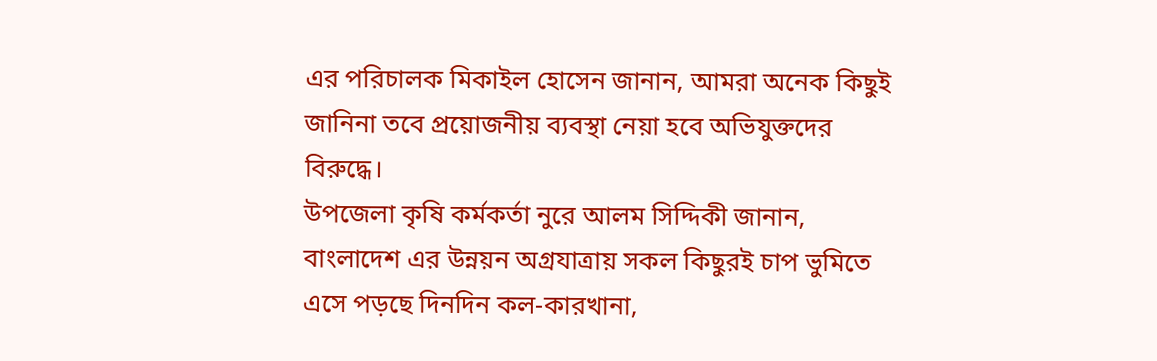এর পরিচালক মিকাইল হোসেন জানান, আমরা অনেক কিছুই জানিনা তবে প্রয়োজনীয় ব্যবস্থা নেয়া হবে অভিযুক্তদের বিরুদ্ধে।
উপজেলা কৃষি কর্মকর্তা নুরে আলম সিদ্দিকী জানান, বাংলাদেশ এর উন্নয়ন অগ্রযাত্রায় সকল কিছুরই চাপ ভুমিতে এসে পড়ছে দিনদিন কল-কারখানা,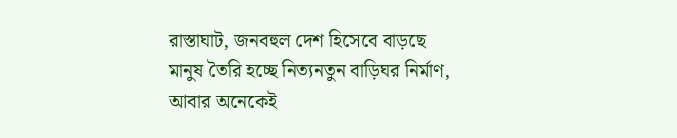রাস্তাঘাট, জনবহুল দেশ হিসেবে বাড়ছে মানুষ তৈরি হচ্ছে নিত্যনতুন বাড়িঘর নির্মাণ, আবার অনেকেই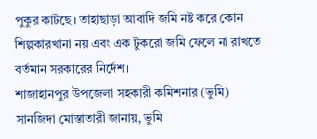পুকুর কাটছে। তাহাছাড়া আবাদি জমি নষ্ট করে কোন শিল্পকারখানা নয় এবং এক টুকরো জমি ফেলে না রাখতে বর্তমান সরকারের নির্দেশ।
শাজাহানপুর উপজেলা সহকারী কমিশনার (ভুমি) সানজিদা মোস্তাতারী জানায়, ভুমি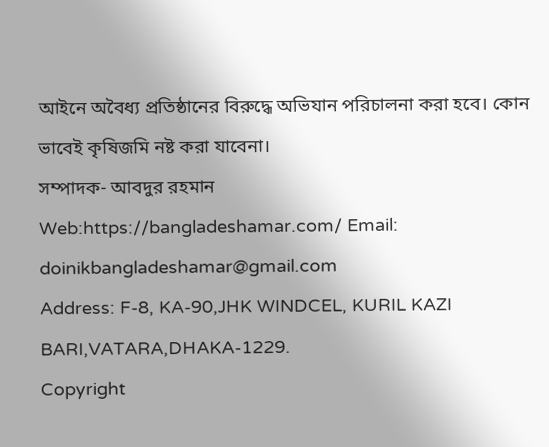আইনে অবৈধ্য প্রতিষ্ঠানের বিরুদ্ধে অভিযান পরিচালনা করা হবে। কোন ভাবেই কৃষিজমি নষ্ট করা যাবেনা।
সম্পাদক- আবদুর রহমান
Web:https://bangladeshamar.com/ Email: doinikbangladeshamar@gmail.com
Address: F-8, KA-90,JHK WINDCEL, KURIL KAZI BARI,VATARA,DHAKA-1229.
Copyright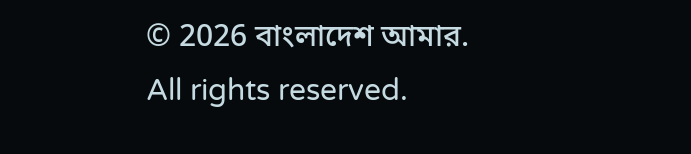© 2026 বাংলাদেশ আমার. All rights reserved.